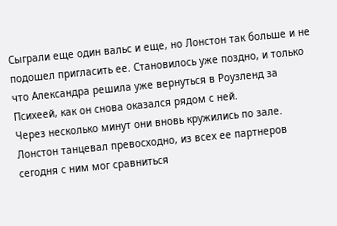Сыграли еще один вальс и еще, но Лонстон так больше и не подошел пригласить ее. Становилось уже поздно, и только что Александра решила уже вернуться в Роузленд за Психеей, как он снова оказался рядом с ней.
Через несколько минут они вновь кружились по зале. Лонстон танцевал превосходно, из всех ее партнеров сегодня с ним мог сравниться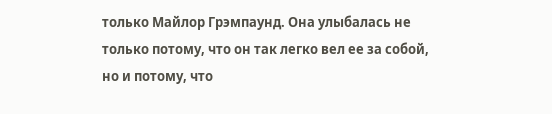только Майлор Грэмпаунд. Она улыбалась не только потому, что он так легко вел ее за собой, но и потому, что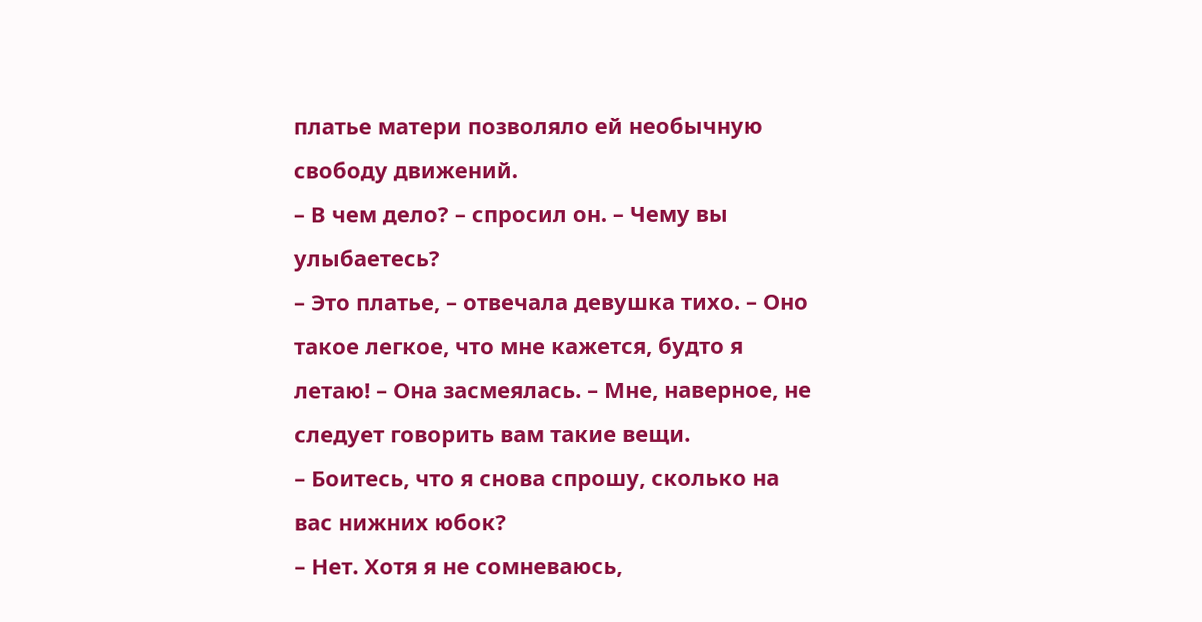платье матери позволяло ей необычную свободу движений.
– В чем дело? – спросил он. – Чему вы улыбаетесь?
– Это платье, – отвечала девушка тихо. – Оно такое легкое, что мне кажется, будто я летаю! – Она засмеялась. – Мне, наверное, не следует говорить вам такие вещи.
– Боитесь, что я снова спрошу, сколько на вас нижних юбок?
– Нет. Хотя я не сомневаюсь,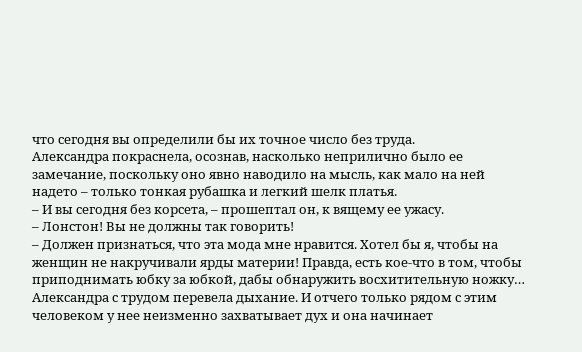что сегодня вы определили бы их точное число без труда.
Александра покраснела, осознав, насколько неприлично было ее замечание, поскольку оно явно наводило на мысль, как мало на ней надето – только тонкая рубашка и легкий шелк платья.
– И вы сегодня без корсета, – прошептал он, к вящему ее ужасу.
– Лонстон! Вы не должны так говорить!
– Должен признаться, что эта мода мне нравится. Хотел бы я, чтобы на женщин не накручивали ярды материи! Правда, есть кое-что в том, чтобы приподнимать юбку за юбкой, дабы обнаружить восхитительную ножку…
Александра с трудом перевела дыхание. И отчего только рядом с этим человеком у нее неизменно захватывает дух и она начинает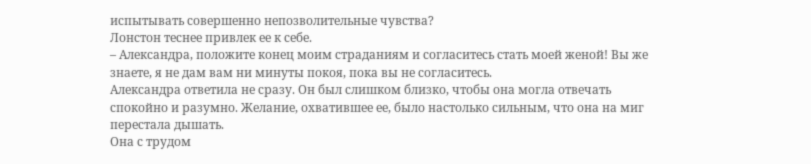испытывать совершенно непозволительные чувства?
Лонстон теснее привлек ее к себе.
– Александра, положите конец моим страданиям и согласитесь стать моей женой! Вы же знаете, я не дам вам ни минуты покоя, пока вы не согласитесь.
Александра ответила не сразу. Он был слишком близко, чтобы она могла отвечать спокойно и разумно. Желание, охватившее ее, было настолько сильным, что она на миг перестала дышать.
Она с трудом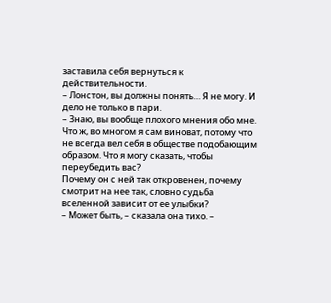заставила себя вернуться к действительности.
– Лонстон, вы должны понять… Я не могу. И дело не только в пари.
– Знаю, вы вообще плохого мнения обо мне. Что ж, во многом я сам виноват, потому что не всегда вел себя в обществе подобающим образом. Что я могу сказать, чтобы переубедить вас?
Почему он с ней так откровенен, почему смотрит на нее так, словно судьба вселенной зависит от ее улыбки?
– Может быть, – сказала она тихо. –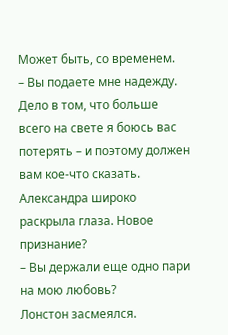Может быть, со временем.
– Вы подаете мне надежду. Дело в том, что больше всего на свете я боюсь вас потерять – и поэтому должен вам кое-что сказать.
Александра широко раскрыла глаза. Новое признание?
– Вы держали еще одно пари на мою любовь?
Лонстон засмеялся.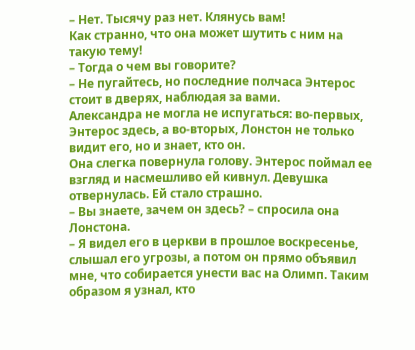– Нет. Тысячу раз нет. Клянусь вам!
Как странно, что она может шутить с ним на такую тему!
– Тогда о чем вы говорите?
– Не пугайтесь, но последние полчаса Энтерос стоит в дверях, наблюдая за вами.
Александра не могла не испугаться: во-первых, Энтерос здесь, а во-вторых, Лонстон не только видит его, но и знает, кто он.
Она слегка повернула голову. Энтерос поймал ее взгляд и насмешливо ей кивнул. Девушка отвернулась. Ей стало страшно.
– Вы знаете, зачем он здесь? – спросила она Лонстона.
– Я видел его в церкви в прошлое воскресенье, слышал его угрозы, а потом он прямо объявил мне, что собирается унести вас на Олимп. Таким образом я узнал, кто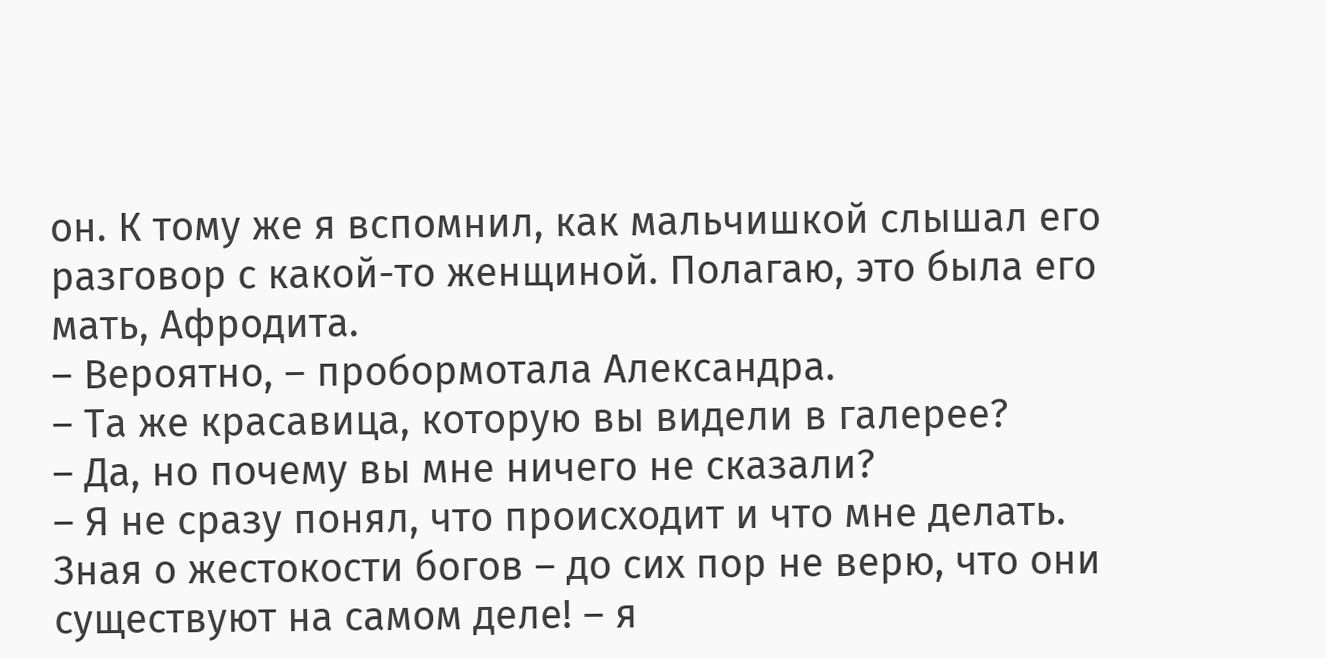он. К тому же я вспомнил, как мальчишкой слышал его разговор с какой-то женщиной. Полагаю, это была его мать, Афродита.
– Вероятно, – пробормотала Александра.
– Та же красавица, которую вы видели в галерее?
– Да, но почему вы мне ничего не сказали?
– Я не сразу понял, что происходит и что мне делать. Зная о жестокости богов – до сих пор не верю, что они существуют на самом деле! – я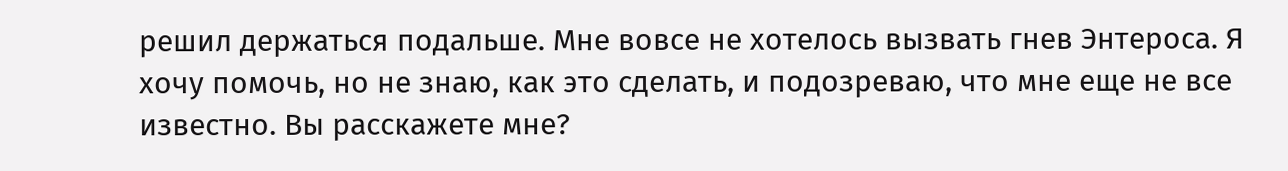решил держаться подальше. Мне вовсе не хотелось вызвать гнев Энтероса. Я хочу помочь, но не знаю, как это сделать, и подозреваю, что мне еще не все известно. Вы расскажете мне?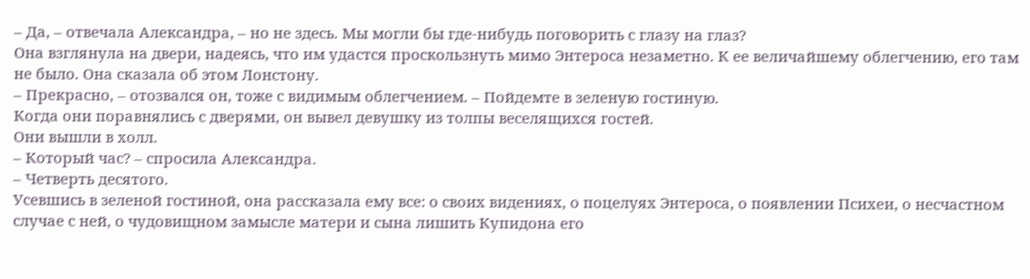– Да, – отвечала Александра, – но не здесь. Мы могли бы где-нибудь поговорить с глазу на глаз?
Она взглянула на двери, надеясь, что им удастся проскользнуть мимо Энтероса незаметно. К ее величайшему облегчению, его там не было. Она сказала об этом Лонстону.
– Прекрасно, – отозвался он, тоже с видимым облегчением. – Пойдемте в зеленую гостиную.
Когда они поравнялись с дверями, он вывел девушку из толпы веселящихся гостей.
Они вышли в холл.
– Который час? – спросила Александра.
– Четверть десятого.
Усевшись в зеленой гостиной, она рассказала ему все: о своих видениях, о поцелуях Энтероса, о появлении Психеи, о несчастном случае с ней, о чудовищном замысле матери и сына лишить Купидона его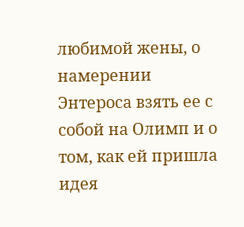любимой жены, о намерении Энтероса взять ее с собой на Олимп и о том, как ей пришла идея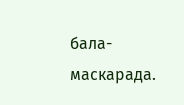бала-маскарада.